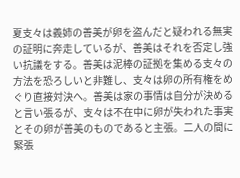夏支々は義姉の善美が卵を盗んだと疑われる無実の証明に奔走しているが、善美はそれを否定し強い抗議をする。善美は泥棒の証拠を集める支々の方法を恐ろしいと非難し、支々は卵の所有権をめぐり直接対決へ。善美は家の事情は自分が決めると言い張るが、支々は不在中に卵が失われた事実とその卵が善美のものであると主張。二人の間に緊張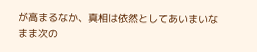が高まるなか、真相は依然としてあいまいなまま次の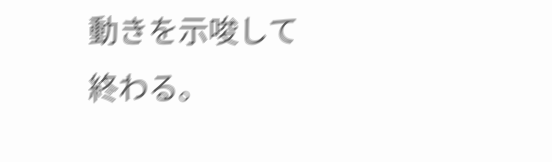動きを示唆して終わる。